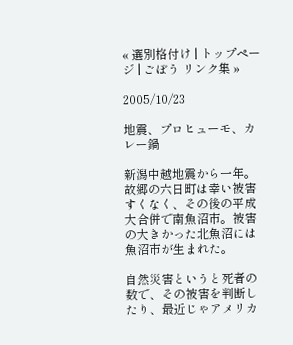« 選別格付け | トップページ | ごぼう リンク集 »

2005/10/23

地震、プロヒューモ、カレー鍋

新潟中越地震から一年。故郷の六日町は幸い被害すくなく、その後の平成大合併で南魚沼市。被害の大きかった北魚沼には魚沼市が生まれた。

自然災害というと死者の数で、その被害を判断したり、最近じゃアメリカ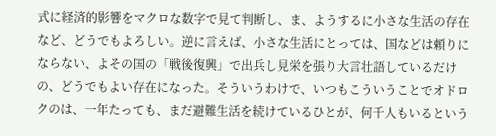式に経済的影響をマクロな数字で見て判断し、ま、ようするに小さな生活の存在など、どうでもよろしい。逆に言えば、小さな生活にとっては、国などは頼りにならない、よその国の「戦後復興」で出兵し見栄を張り大言壮語しているだけの、どうでもよい存在になった。そういうわけで、いつもこういうことでオドロクのは、一年たっても、まだ避難生活を続けているひとが、何千人もいるという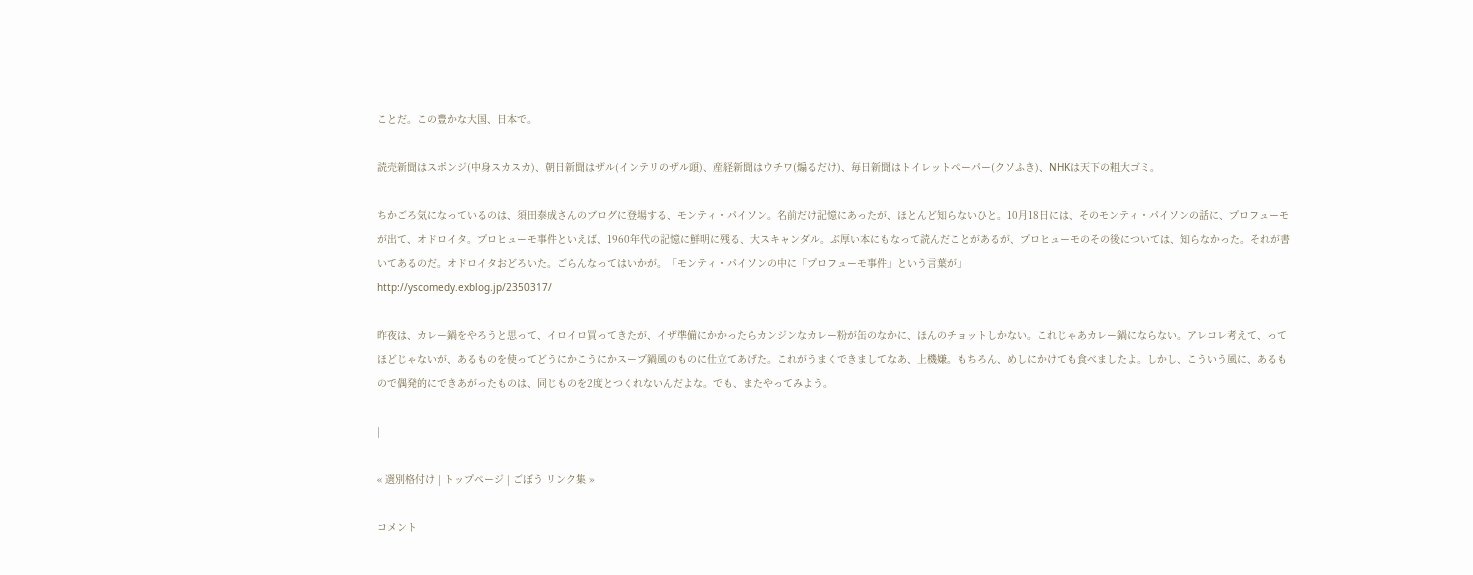ことだ。この豊かな大国、日本で。

読売新聞はスポンジ(中身スカスカ)、朝日新聞はザル(インテリのザル頭)、産経新聞はウチワ(煽るだけ)、毎日新聞はトイレットペーパー(クソふき)、NHKは天下の粗大ゴミ。

ちかごろ気になっているのは、須田泰成さんのブログに登場する、モンティ・パイソン。名前だけ記憶にあったが、ほとんど知らないひと。10月18日には、そのモンティ・パイソンの話に、プロフューモが出て、オドロイタ。プロヒューモ事件といえば、1960年代の記憶に鮮明に残る、大スキャンダル。ぶ厚い本にもなって読んだことがあるが、プロヒューモのその後については、知らなかった。それが書いてあるのだ。オドロイタおどろいた。ごらんなってはいかが。「モンティ・パイソンの中に「プロフューモ事件」という言葉が」
http://yscomedy.exblog.jp/2350317/

昨夜は、カレー鍋をやろうと思って、イロイロ買ってきたが、イザ準備にかかったらカンジンなカレー粉が缶のなかに、ほんのチョットしかない。これじゃあカレー鍋にならない。アレコレ考えて、ってほどじゃないが、あるものを使ってどうにかこうにかスープ鍋風のものに仕立てあげた。これがうまくできましてなあ、上機嫌。もちろん、めしにかけても食べましたよ。しかし、こういう風に、あるもので偶発的にできあがったものは、同じものを2度とつくれないんだよな。でも、またやってみよう。

|

« 選別格付け | トップページ | ごぼう リンク集 »

コメント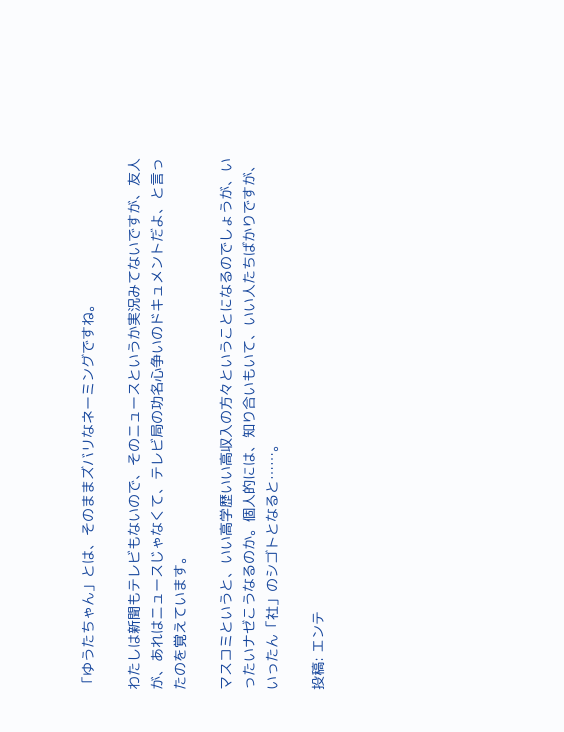「ゆうたちゃん」とは、そのままズバリなネーミングですね。

わたしは新聞もテレビもないので、そのニュースというか実況みてないですが、友人が、あれはニュースじゃなくて、テレビ局の功名心争いのドキュメントだよ、と言ったのを覚えています。

マスコミというと、いい高学歴いい高収入の方々ということになるのでしょうが、いったいナゼこうなるのか。個人的には、知り合いもいて、いい人たちばかりですが、いったん「社」のシゴトとなると……。

投稿: エンテ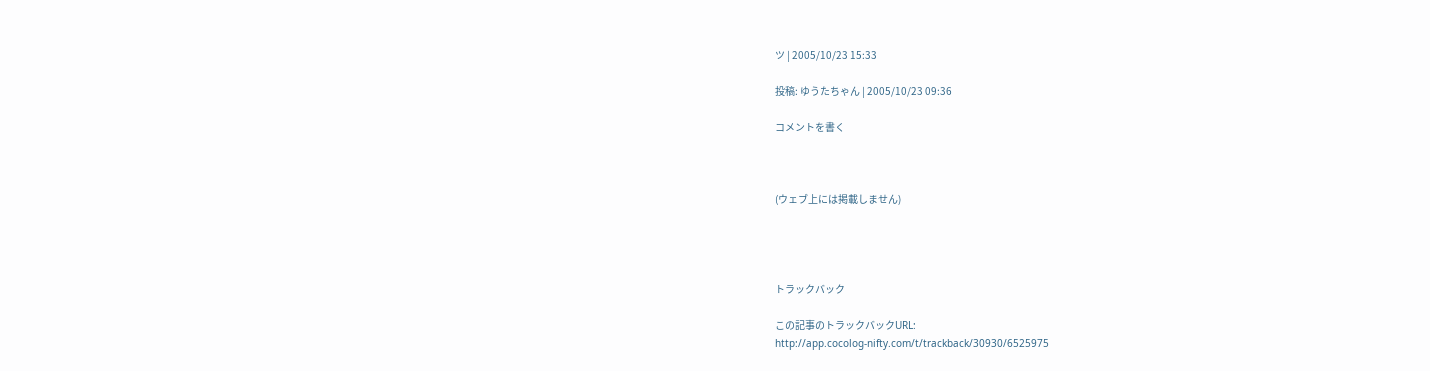ツ | 2005/10/23 15:33

投稿: ゆうたちゃん | 2005/10/23 09:36

コメントを書く



(ウェブ上には掲載しません)




トラックバック

この記事のトラックバックURL:
http://app.cocolog-nifty.com/t/trackback/30930/6525975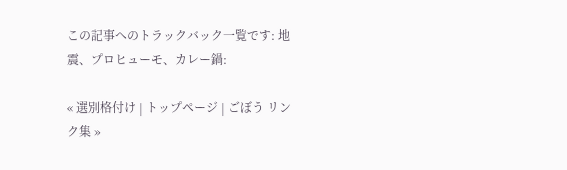この記事へのトラックバック一覧です: 地震、プロヒューモ、カレー鍋:

« 選別格付け | トップページ | ごぼう リンク集 »